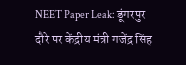NEET Paper Leak: डूंगरपुर दौरे पर केंद्रीय मंत्री गजेंद्र सिंह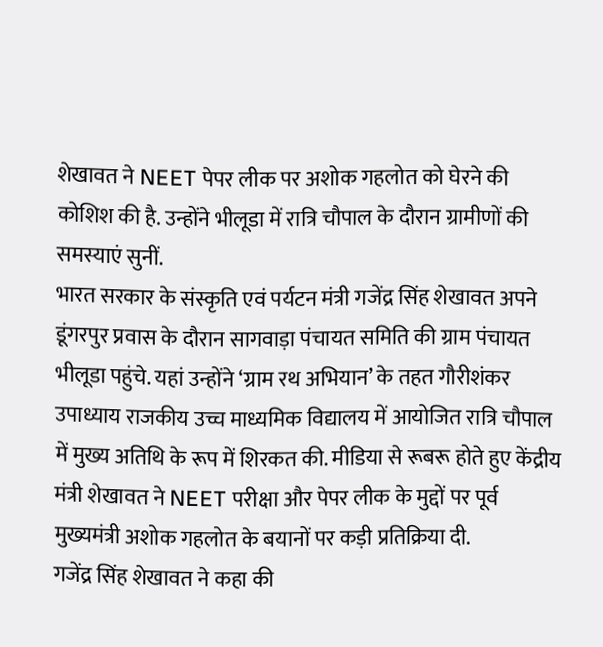शेखावत ने NEET पेपर लीक पर अशोक गहलोत को घेरने की कोशिश की है. उन्होंने भीलूडा में रात्रि चौपाल के दौरान ग्रामीणों की समस्याएं सुनीं.
भारत सरकार के संस्कृति एवं पर्यटन मंत्री गजेंद्र सिंह शेखावत अपने डूंगरपुर प्रवास के दौरान सागवाड़ा पंचायत समिति की ग्राम पंचायत भीलूडा पहुंचे. यहां उन्होंने ‘ग्राम रथ अभियान’ के तहत गौरीशंकर उपाध्याय राजकीय उच्च माध्यमिक विद्यालय में आयोजित रात्रि चौपाल में मुख्य अतिथि के रूप में शिरकत की. मीडिया से रूबरू होते हुए केंद्रीय मंत्री शेखावत ने NEET परीक्षा और पेपर लीक के मुद्दों पर पूर्व मुख्यमंत्री अशोक गहलोत के बयानों पर कड़ी प्रतिक्रिया दी.
गजेंद्र सिंह शेखावत ने कहा की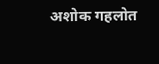अशोक गहलोत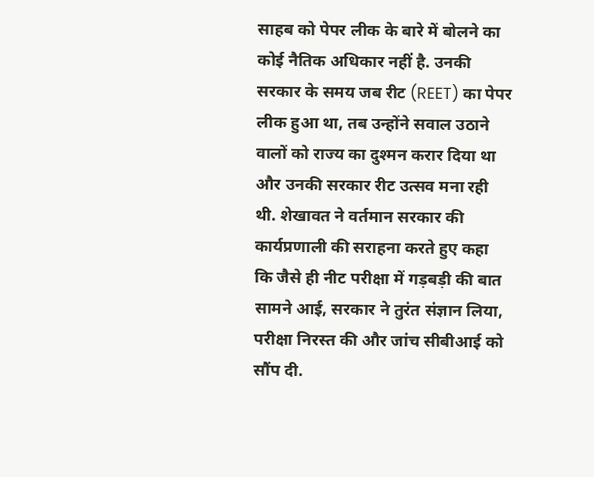साहब को पेपर लीक के बारे में बोलने का कोई नैतिक अधिकार नहीं है. उनकी सरकार के समय जब रीट (REET) का पेपर लीक हुआ था, तब उन्होंने सवाल उठाने वालों को राज्य का दुश्मन करार दिया था और उनकी सरकार रीट उत्सव मना रही थी. शेखावत ने वर्तमान सरकार की कार्यप्रणाली की सराहना करते हुए कहा कि जैसे ही नीट परीक्षा में गड़बड़ी की बात सामने आई, सरकार ने तुरंत संज्ञान लिया, परीक्षा निरस्त की और जांच सीबीआई को सौंप दी.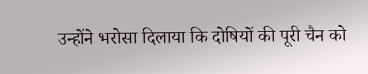उन्होंने भरोसा दिलाया कि दोषियों की पूरी चैन को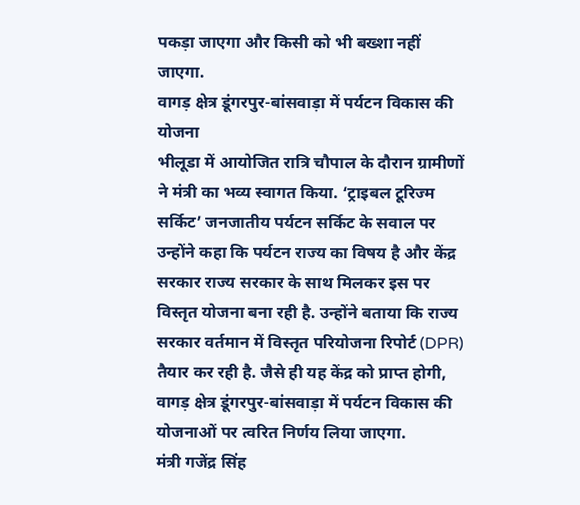पकड़ा जाएगा और किसी को भी बख्शा नहीं जाएगा.
वागड़ क्षेत्र डूंगरपुर-बांसवाड़ा में पर्यटन विकास की योजना
भीलूडा में आयोजित रात्रि चौपाल के दौरान ग्रामीणों ने मंत्री का भव्य स्वागत किया. ‘ट्राइबल टूरिज्म सर्किट’ जनजातीय पर्यटन सर्किट के सवाल पर उन्होंने कहा कि पर्यटन राज्य का विषय है और केंद्र सरकार राज्य सरकार के साथ मिलकर इस पर विस्तृत योजना बना रही है. उन्होंने बताया कि राज्य सरकार वर्तमान में विस्तृत परियोजना रिपोर्ट (DPR) तैयार कर रही है. जैसे ही यह केंद्र को प्राप्त होगी, वागड़ क्षेत्र डूंगरपुर-बांसवाड़ा में पर्यटन विकास की योजनाओं पर त्वरित निर्णय लिया जाएगा.
मंत्री गजेंद्र सिंह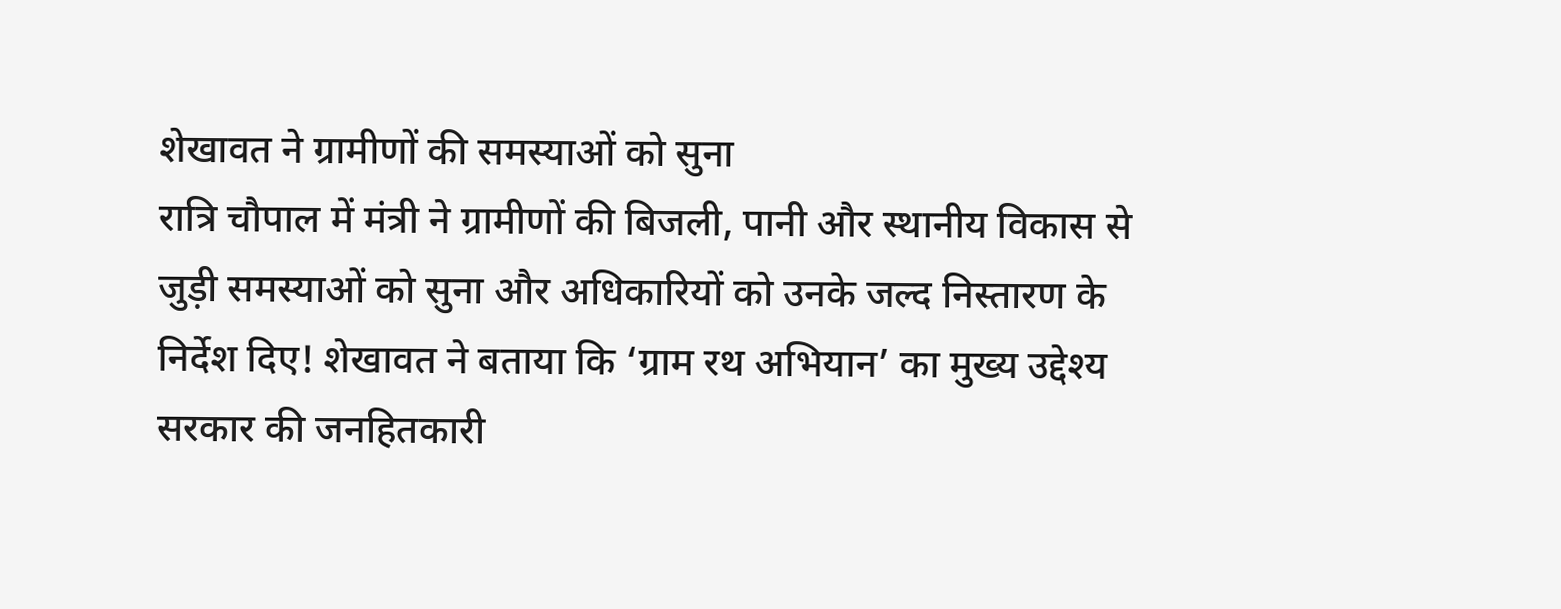शेखावत ने ग्रामीणों की समस्याओं को सुना
रात्रि चौपाल में मंत्री ने ग्रामीणों की बिजली, पानी और स्थानीय विकास से जुड़ी समस्याओं को सुना और अधिकारियों को उनके जल्द निस्तारण के निर्देश दिए! शेखावत ने बताया कि ‘ग्राम रथ अभियान’ का मुख्य उद्देश्य सरकार की जनहितकारी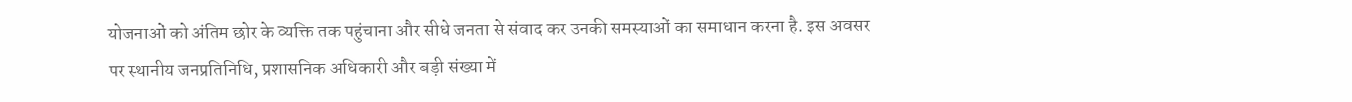योजनाओं को अंतिम छोर के व्यक्ति तक पहुंचाना और सीधे जनता से संवाद कर उनकी समस्याओं का समाधान करना है. इस अवसर पर स्थानीय जनप्रतिनिधि, प्रशासनिक अधिकारी और बड़ी संख्या में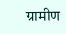ग्रामीण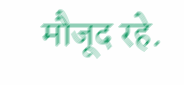मौजूद रहे.